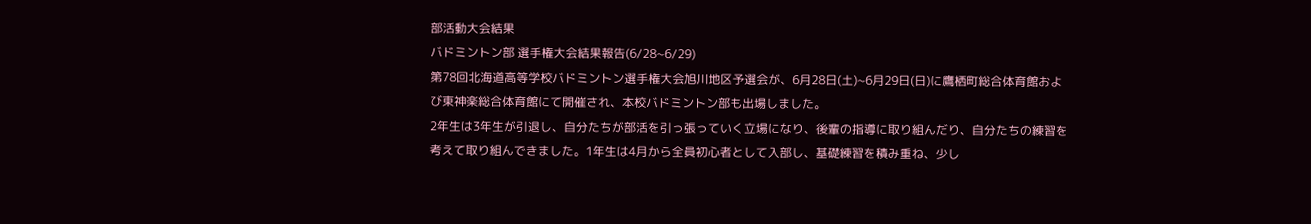部活動大会結果
バドミントン部 選手権大会結果報告(6/28~6/29)
第78回北海道高等学校バドミントン選手権大会旭川地区予選会が、6月28日(土)~6月29日(日)に鷹栖町総合体育館および東神楽総合体育館にて開催され、本校バドミントン部も出場しました。
2年生は3年生が引退し、自分たちが部活を引っ張っていく立場になり、後輩の指導に取り組んだり、自分たちの練習を考えて取り組んできました。1年生は4月から全員初心者として入部し、基礎練習を積み重ね、少し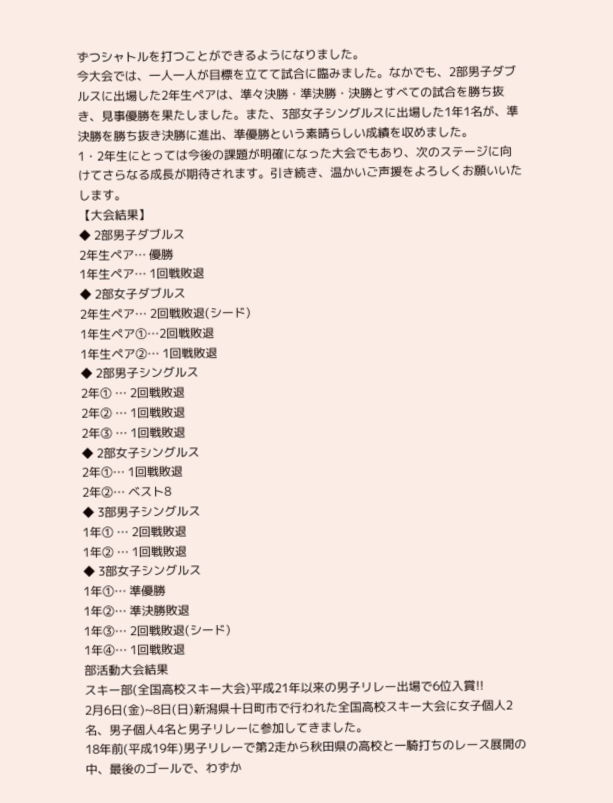ずつシャトルを打つことができるようになりました。
今大会では、一人一人が目標を立てて試合に臨みました。なかでも、2部男子ダブルスに出場した2年生ペアは、準々決勝・準決勝・決勝とすべての試合を勝ち抜き、見事優勝を果たしました。また、3部女子シングルスに出場した1年1名が、準決勝を勝ち抜き決勝に進出、準優勝という素晴らしい成績を収めました。
1・2年生にとっては今後の課題が明確になった大会でもあり、次のステージに向けてさらなる成長が期待されます。引き続き、温かいご声援をよろしくお願いいたします。
【大会結果】
◆ 2部男子ダブルス
2年生ペア… 優勝
1年生ペア… 1回戦敗退
◆ 2部女子ダブルス
2年生ペア… 2回戦敗退(シード)
1年生ペア①…2回戦敗退
1年生ペア②… 1回戦敗退
◆ 2部男子シングルス
2年① … 2回戦敗退
2年② … 1回戦敗退
2年③ … 1回戦敗退
◆ 2部女子シングルス
2年①… 1回戦敗退
2年②… ベスト8
◆ 3部男子シングルス
1年① … 2回戦敗退
1年② … 1回戦敗退
◆ 3部女子シングルス
1年①… 準優勝
1年②… 準決勝敗退
1年③… 2回戦敗退(シード)
1年④… 1回戦敗退
部活動大会結果
スキー部(全国高校スキー大会)平成21年以来の男子リレー出場で6位入賞!!
2月6日(金)~8日(日)新潟県十日町市で行われた全国高校スキー大会に女子個人2名、男子個人4名と男子リレーに参加してきました。
18年前(平成19年)男子リレーで第2走から秋田県の高校と一騎打ちのレース展開の中、最後のゴールで、わずか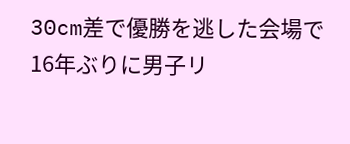30cm差で優勝を逃した会場で16年ぶりに男子リ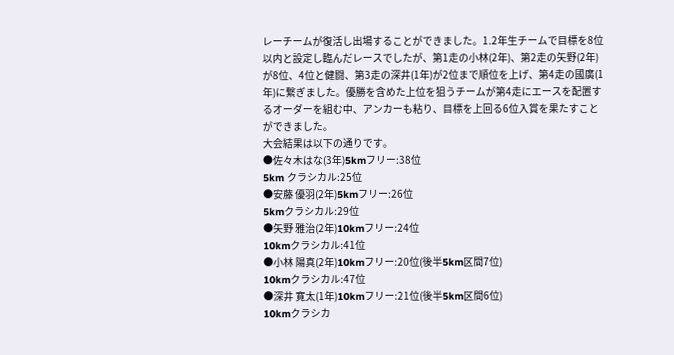レーチームが復活し出場することができました。1.2年生チームで目標を8位以内と設定し臨んだレースでしたが、第1走の小林(2年)、第2走の矢野(2年)が8位、4位と健闘、第3走の深井(1年)が2位まで順位を上げ、第4走の國廣(1年)に繋ぎました。優勝を含めた上位を狙うチームが第4走にエースを配置するオーダーを組む中、アンカーも粘り、目標を上回る6位入賞を果たすことができました。
大会結果は以下の通りです。
●佐々木はな(3年)5kmフリー:38位
5km クラシカル:25位
●安藤 優羽(2年)5kmフリー:26位
5kmクラシカル:29位
●矢野 雅治(2年)10kmフリー:24位
10kmクラシカル:41位
●小林 陽真(2年)10kmフリー:20位(後半5km区間7位)
10kmクラシカル:47位
●深井 寛太(1年)10kmフリー:21位(後半5km区間6位)
10kmクラシカ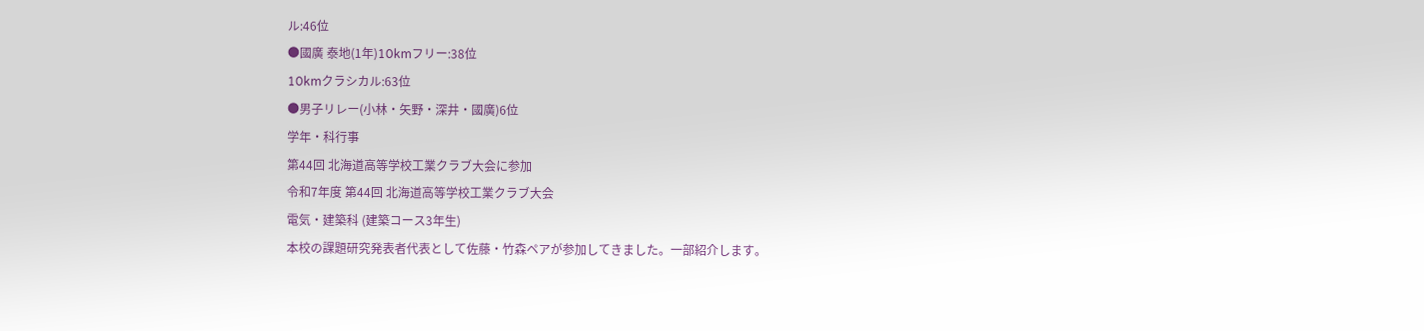ル:46位
●國廣 泰地(1年)10kmフリー:38位
10kmクラシカル:63位
●男子リレー(小林・矢野・深井・國廣)6位
学年・科行事
第44回 北海道高等学校工業クラブ大会に参加
令和7年度 第44回 北海道高等学校工業クラブ大会
電気・建築科 (建築コース3年生)
本校の課題研究発表者代表として佐藤・竹森ペアが参加してきました。一部紹介します。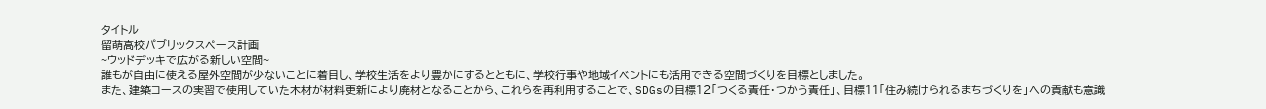タイトル
留萌高校パブリックスペース計画
~ウッドデッキで広がる新しい空間~
誰もが自由に使える屋外空間が少ないことに着目し、学校生活をより豊かにするとともに、学校行事や地域イベントにも活用できる空間づくりを目標としました。
また、建築コースの実習で使用していた木材が材料更新により廃材となることから、これらを再利用することで、SDGsの目標12「つくる責任・つかう責任」、目標11「住み続けられるまちづくりを」への貢献も意識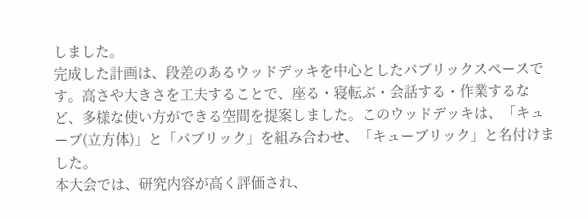しました。
完成した計画は、段差のあるウッドデッキを中心としたパブリックスペースです。高さや大きさを工夫することで、座る・寝転ぶ・会話する・作業するなど、多様な使い方ができる空間を提案しました。このウッドデッキは、「キューブ(立方体)」と「パブリック」を組み合わせ、「キューブリック」と名付けました。
本大会では、研究内容が高く評価され、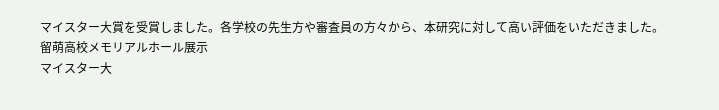マイスター大賞を受賞しました。各学校の先生方や審査員の方々から、本研究に対して高い評価をいただきました。
留萌高校メモリアルホール展示
マイスター大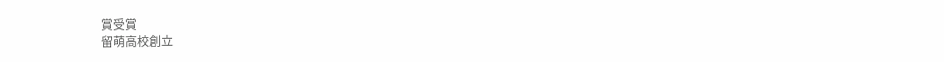賞受賞
留萌高校創立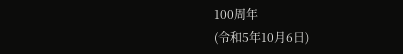100周年
(令和5年10月6日)